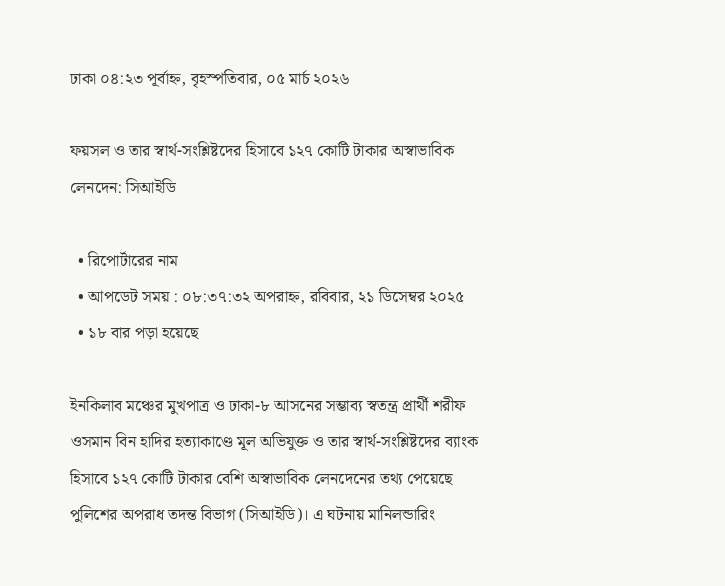ঢাকা ০৪:২৩ পূর্বাহ্ন, বৃহস্পতিবার, ০৫ মার্চ ২০২৬

ফয়সল ও তার স্বার্থ-সংশ্লিষ্টদের হিসাবে ১২৭ কোটি টাকার অস্বাভাবিক লেনদেন: সিআইডি

  • রিপোর্টারের নাম
  • আপডেট সময় : ০৮:৩৭:৩২ অপরাহ্ন, রবিবার, ২১ ডিসেম্বর ২০২৫
  • ১৮ বার পড়া হয়েছে

ইনকিলাব মঞ্চের মুখপাত্র ও ঢাকা-৮ আসনের সম্ভাব্য স্বতন্ত্র প্রার্থী শরীফ ওসমান বিন হাদির হত্যাকাণ্ডে মূল অভিযুক্ত ও তার স্বার্থ-সংশ্লিষ্টদের ব্যাংক হিসাবে ১২৭ কোটি টাকার বেশি অস্বাভাবিক লেনদেনের তথ্য পেয়েছে পুলিশের অপরাধ তদন্ত বিভাগ (সিআইডি)। এ ঘটনায় মানিলন্ডারিং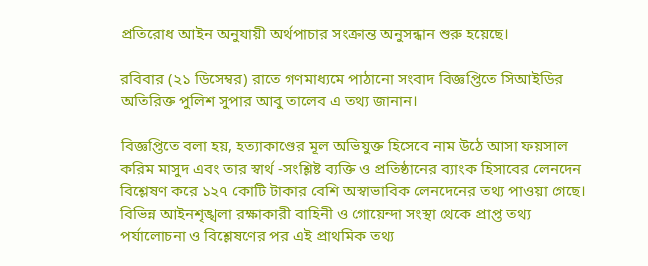প্রতিরোধ আইন অনুযায়ী অর্থপাচার সংক্রান্ত অনুসন্ধান শুরু হয়েছে।

রবিবার (২১ ডিসেম্বর) রাতে গণমাধ্যমে পাঠানো সংবাদ বিজ্ঞপ্তিতে সিআইডির অতিরিক্ত পুলিশ সুপার আবু তালেব এ তথ্য জানান।

বিজ্ঞপ্তিতে বলা হয়, হত্যাকাণ্ডের মূল অভিযুক্ত হিসেবে নাম উঠে আসা ফয়সাল করিম মাসুদ এবং তার স্বার্থ -সংশ্লিষ্ট ব্যক্তি ও প্রতিষ্ঠানের ব্যাংক হিসাবের লেনদেন বিশ্লেষণ করে ১২৭ কোটি টাকার বেশি অস্বাভাবিক লেনদেনের তথ্য পাওয়া গেছে। বিভিন্ন আইনশৃঙ্খলা রক্ষাকারী বাহিনী ও গোয়েন্দা সংস্থা থেকে প্রাপ্ত তথ্য পর্যালোচনা ও বিশ্লেষণের পর এই প্রাথমিক তথ্য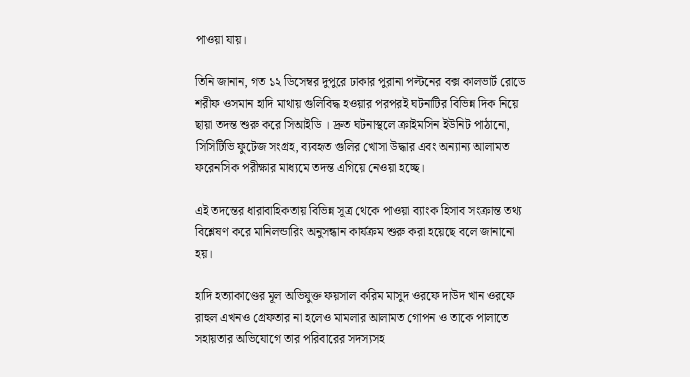পাওয়া যায়।

তিনি জানান, গত ১২ ডিসেম্বর দুপুরে ঢাকার পুরানা পল্টনের বক্স কালভার্ট রোডে শরীফ ওসমান হাদি মাথায় গুলিবিদ্ধ হওয়ার পরপরই ঘটনাটির বিভিন্ন দিক নিয়ে ছায়া তদন্ত শুরু করে সিআইডি । দ্রুত ঘটনাস্থলে ক্রাইমসিন ইউনিট পাঠানো, সিসিটিভি ফুটেজ সংগ্রহ, ব্যবহৃত গুলির খোসা উদ্ধার এবং অন্যান্য আলামত ফরেনসিক পরীক্ষার মাধ্যমে তদন্ত এগিয়ে নেওয়া হচ্ছে।

এই তদন্তের ধারাবাহিকতায় বিভিন্ন সূত্র থেকে পাওয়া ব্যাংক হিসাব সংক্রান্ত তথ্য বিশ্লেষণ করে মানিলন্ডারিং অনুসন্ধান কার্যক্রম শুরু করা হয়েছে বলে জানানো হয়।

হাদি হত্যাকাণ্ডের মূল অভিযুক্ত ফয়সাল করিম মাসুদ ওরফে দাউদ খান ওরফে রাহুল এখনও গ্রেফতার না হলেও মামলার আলামত গোপন ও তাকে পালাতে সহায়তার অভিযোগে তার পরিবারের সদস্যসহ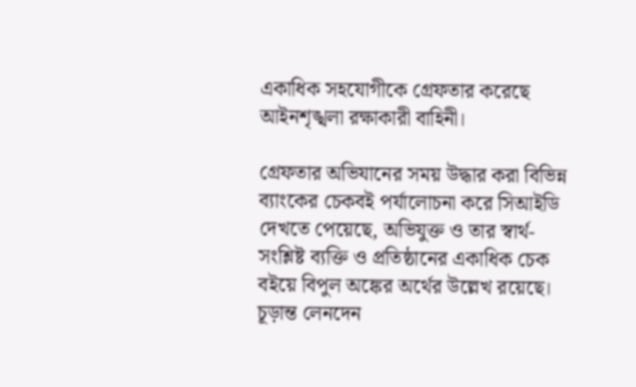একাধিক সহযোগীকে গ্রেফতার করেছে আইনশৃঙ্খলা রক্ষাকারী বাহিনী।

গ্রেফতার অভিযানের সময় উদ্ধার করা বিভিন্ন ব্যাংকের চেকবই পর্যালোচনা করে সিআইডি দেখতে পেয়েছে, অভিযুক্ত ও তার স্বার্থ-সংশ্লিষ্ট ব্যক্তি ও প্রতিষ্ঠানের একাধিক চেক বইয়ে বিপুল অঙ্কের অর্থের উল্লেখ রয়েছে। চূড়ান্ত লেনদেন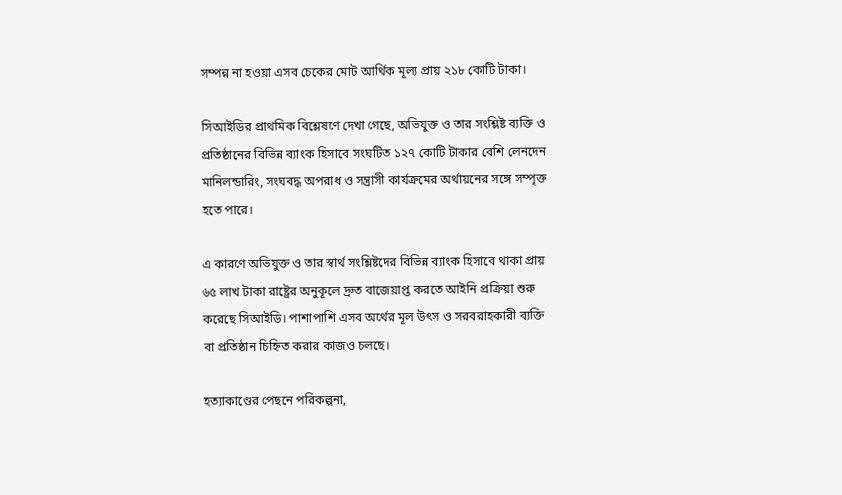সম্পন্ন না হওয়া এসব চেকের মোট আর্থিক মূল্য প্রায় ২১৮ কোটি টাকা।

সিআইডির প্রাথমিক বিশ্লেষণে দেখা গেছে, অভিযুক্ত ও তার সংশ্লিষ্ট ব্যক্তি ও প্রতিষ্ঠানের বিভিন্ন ব্যাংক হিসাবে সংঘটিত ১২৭ কোটি টাকার বেশি লেনদেন মানিলন্ডারিং, সংঘবদ্ধ অপরাধ ও সন্ত্রাসী কার্যক্রমের অর্থায়নের সঙ্গে সম্পৃক্ত হতে পারে।

এ কারণে অভিযুক্ত ও তার স্বার্থ সংশ্লিষ্টদের বিভিন্ন ব্যাংক হিসাবে থাকা প্রায় ৬৫ লাখ টাকা রাষ্ট্রের অনুকূলে দ্রুত বাজেয়াপ্ত করতে আইনি প্রক্রিয়া শুরু করেছে সিআইডি। পাশাপাশি এসব অর্থের মূল উৎস ও সরবরাহকারী ব্যক্তি বা প্রতিষ্ঠান চিহ্নিত করার কাজও চলছে।

হত্যাকাণ্ডের পেছনে পরিকল্পনা,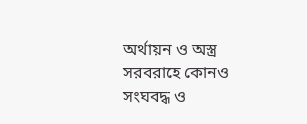অর্থায়ন ও অস্ত্র সরবরাহে কোনও সংঘবদ্ধ ও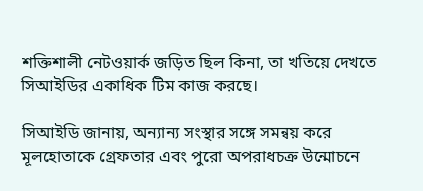শক্তিশালী নেটওয়ার্ক জড়িত ছিল কিনা, তা খতিয়ে দেখতে সিআইডির একাধিক টিম কাজ করছে।

সিআইডি জানায়, অন্যান্য সংস্থার সঙ্গে সমন্বয় করে মূলহোতাকে গ্রেফতার এবং পুরো অপরাধচক্র উন্মোচনে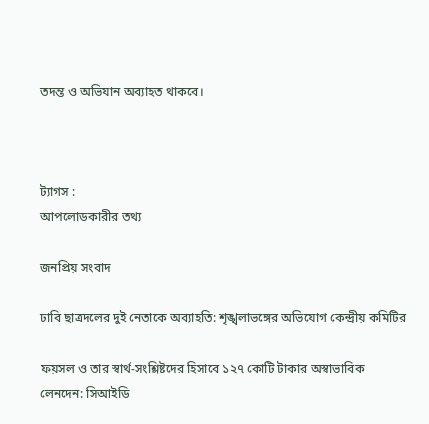তদন্ত ও অভিযান অব্যাহত থাকবে।



ট্যাগস :
আপলোডকারীর তথ্য

জনপ্রিয় সংবাদ

ঢাবি ছাত্রদলের দুই নেতাকে অব্যাহতি: শৃঙ্খলাভঙ্গের অভিযোগ কেন্দ্রীয় কমিটির

ফয়সল ও তার স্বার্থ-সংশ্লিষ্টদের হিসাবে ১২৭ কোটি টাকার অস্বাভাবিক লেনদেন: সিআইডি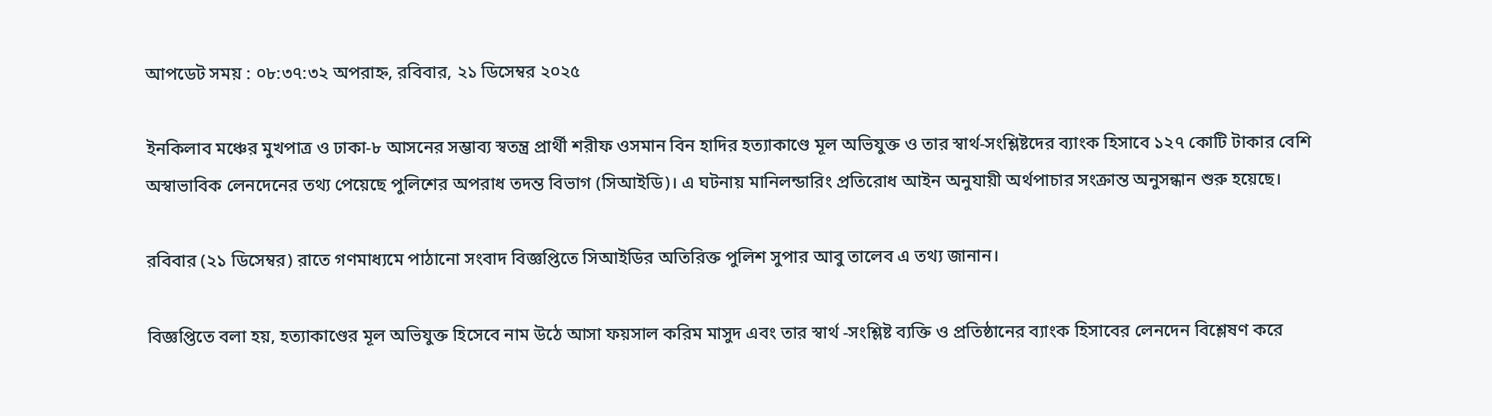আপডেট সময় : ০৮:৩৭:৩২ অপরাহ্ন, রবিবার, ২১ ডিসেম্বর ২০২৫

ইনকিলাব মঞ্চের মুখপাত্র ও ঢাকা-৮ আসনের সম্ভাব্য স্বতন্ত্র প্রার্থী শরীফ ওসমান বিন হাদির হত্যাকাণ্ডে মূল অভিযুক্ত ও তার স্বার্থ-সংশ্লিষ্টদের ব্যাংক হিসাবে ১২৭ কোটি টাকার বেশি অস্বাভাবিক লেনদেনের তথ্য পেয়েছে পুলিশের অপরাধ তদন্ত বিভাগ (সিআইডি)। এ ঘটনায় মানিলন্ডারিং প্রতিরোধ আইন অনুযায়ী অর্থপাচার সংক্রান্ত অনুসন্ধান শুরু হয়েছে।

রবিবার (২১ ডিসেম্বর) রাতে গণমাধ্যমে পাঠানো সংবাদ বিজ্ঞপ্তিতে সিআইডির অতিরিক্ত পুলিশ সুপার আবু তালেব এ তথ্য জানান।

বিজ্ঞপ্তিতে বলা হয়, হত্যাকাণ্ডের মূল অভিযুক্ত হিসেবে নাম উঠে আসা ফয়সাল করিম মাসুদ এবং তার স্বার্থ -সংশ্লিষ্ট ব্যক্তি ও প্রতিষ্ঠানের ব্যাংক হিসাবের লেনদেন বিশ্লেষণ করে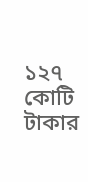১২৭ কোটি টাকার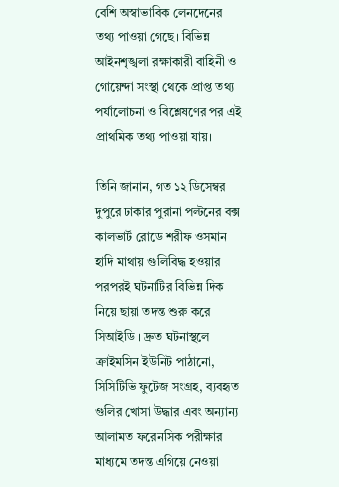বেশি অস্বাভাবিক লেনদেনের তথ্য পাওয়া গেছে। বিভিন্ন আইনশৃঙ্খলা রক্ষাকারী বাহিনী ও গোয়েন্দা সংস্থা থেকে প্রাপ্ত তথ্য পর্যালোচনা ও বিশ্লেষণের পর এই প্রাথমিক তথ্য পাওয়া যায়।

তিনি জানান, গত ১২ ডিসেম্বর দুপুরে ঢাকার পুরানা পল্টনের বক্স কালভার্ট রোডে শরীফ ওসমান হাদি মাথায় গুলিবিদ্ধ হওয়ার পরপরই ঘটনাটির বিভিন্ন দিক নিয়ে ছায়া তদন্ত শুরু করে সিআইডি । দ্রুত ঘটনাস্থলে ক্রাইমসিন ইউনিট পাঠানো, সিসিটিভি ফুটেজ সংগ্রহ, ব্যবহৃত গুলির খোসা উদ্ধার এবং অন্যান্য আলামত ফরেনসিক পরীক্ষার মাধ্যমে তদন্ত এগিয়ে নেওয়া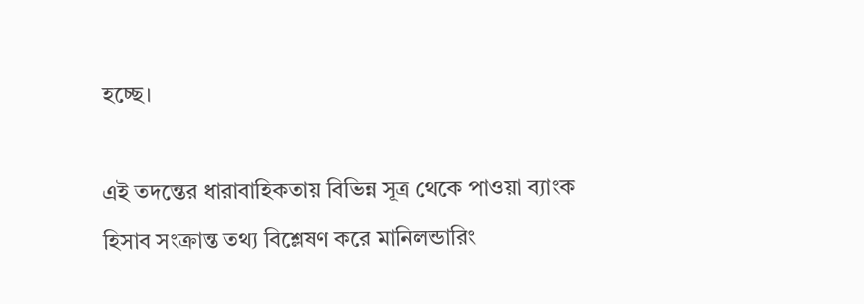হচ্ছে।

এই তদন্তের ধারাবাহিকতায় বিভিন্ন সূত্র থেকে পাওয়া ব্যাংক হিসাব সংক্রান্ত তথ্য বিশ্লেষণ করে মানিলন্ডারিং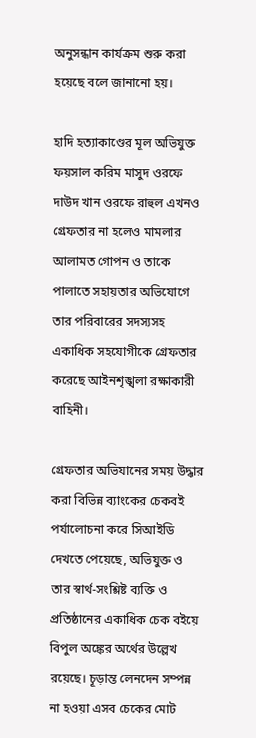অনুসন্ধান কার্যক্রম শুরু করা হয়েছে বলে জানানো হয়।

হাদি হত্যাকাণ্ডের মূল অভিযুক্ত ফয়সাল করিম মাসুদ ওরফে দাউদ খান ওরফে রাহুল এখনও গ্রেফতার না হলেও মামলার আলামত গোপন ও তাকে পালাতে সহায়তার অভিযোগে তার পরিবারের সদস্যসহ একাধিক সহযোগীকে গ্রেফতার করেছে আইনশৃঙ্খলা রক্ষাকারী বাহিনী।

গ্রেফতার অভিযানের সময় উদ্ধার করা বিভিন্ন ব্যাংকের চেকবই পর্যালোচনা করে সিআইডি দেখতে পেয়েছে, অভিযুক্ত ও তার স্বার্থ-সংশ্লিষ্ট ব্যক্তি ও প্রতিষ্ঠানের একাধিক চেক বইয়ে বিপুল অঙ্কের অর্থের উল্লেখ রয়েছে। চূড়ান্ত লেনদেন সম্পন্ন না হওয়া এসব চেকের মোট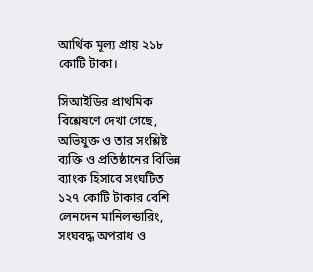আর্থিক মূল্য প্রায় ২১৮ কোটি টাকা।

সিআইডির প্রাথমিক বিশ্লেষণে দেখা গেছে, অভিযুক্ত ও তার সংশ্লিষ্ট ব্যক্তি ও প্রতিষ্ঠানের বিভিন্ন ব্যাংক হিসাবে সংঘটিত ১২৭ কোটি টাকার বেশি লেনদেন মানিলন্ডারিং, সংঘবদ্ধ অপরাধ ও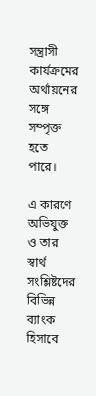সন্ত্রাসী কার্যক্রমের অর্থায়নের সঙ্গে সম্পৃক্ত হতে পারে।

এ কারণে অভিযুক্ত ও তার স্বার্থ সংশ্লিষ্টদের বিভিন্ন ব্যাংক হিসাবে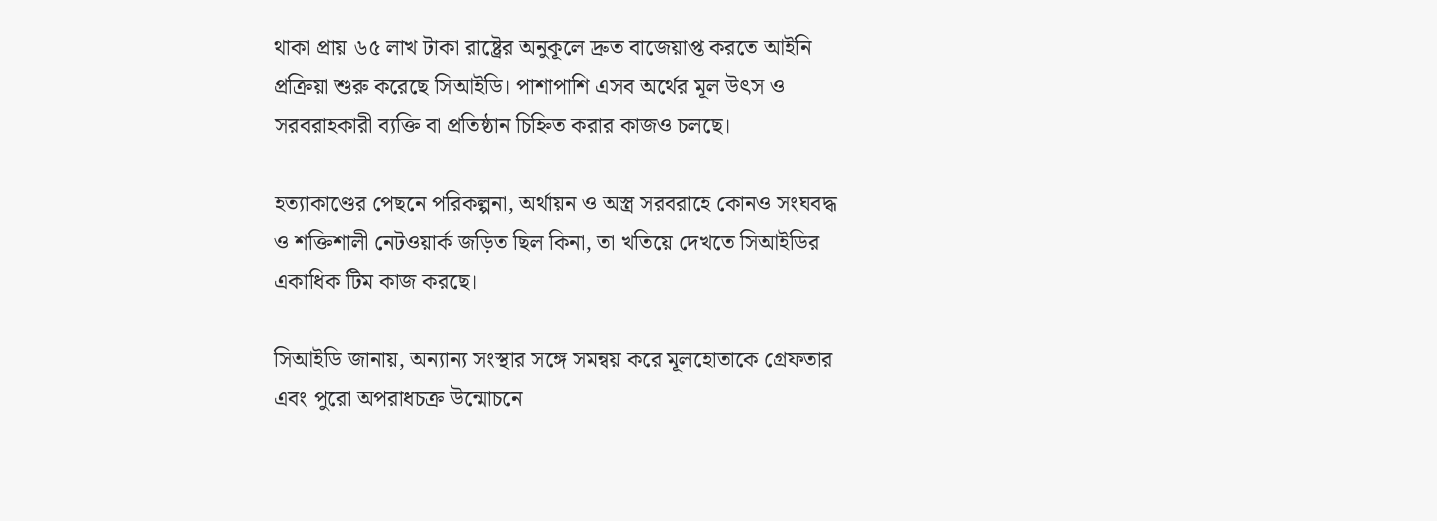থাকা প্রায় ৬৫ লাখ টাকা রাষ্ট্রের অনুকূলে দ্রুত বাজেয়াপ্ত করতে আইনি প্রক্রিয়া শুরু করেছে সিআইডি। পাশাপাশি এসব অর্থের মূল উৎস ও সরবরাহকারী ব্যক্তি বা প্রতিষ্ঠান চিহ্নিত করার কাজও চলছে।

হত্যাকাণ্ডের পেছনে পরিকল্পনা, অর্থায়ন ও অস্ত্র সরবরাহে কোনও সংঘবদ্ধ ও শক্তিশালী নেটওয়ার্ক জড়িত ছিল কিনা, তা খতিয়ে দেখতে সিআইডির একাধিক টিম কাজ করছে।

সিআইডি জানায়, অন্যান্য সংস্থার সঙ্গে সমন্বয় করে মূলহোতাকে গ্রেফতার এবং পুরো অপরাধচক্র উন্মোচনে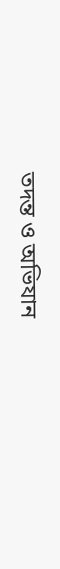তদন্ত ও অভিযান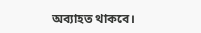অব্যাহত থাকবে।